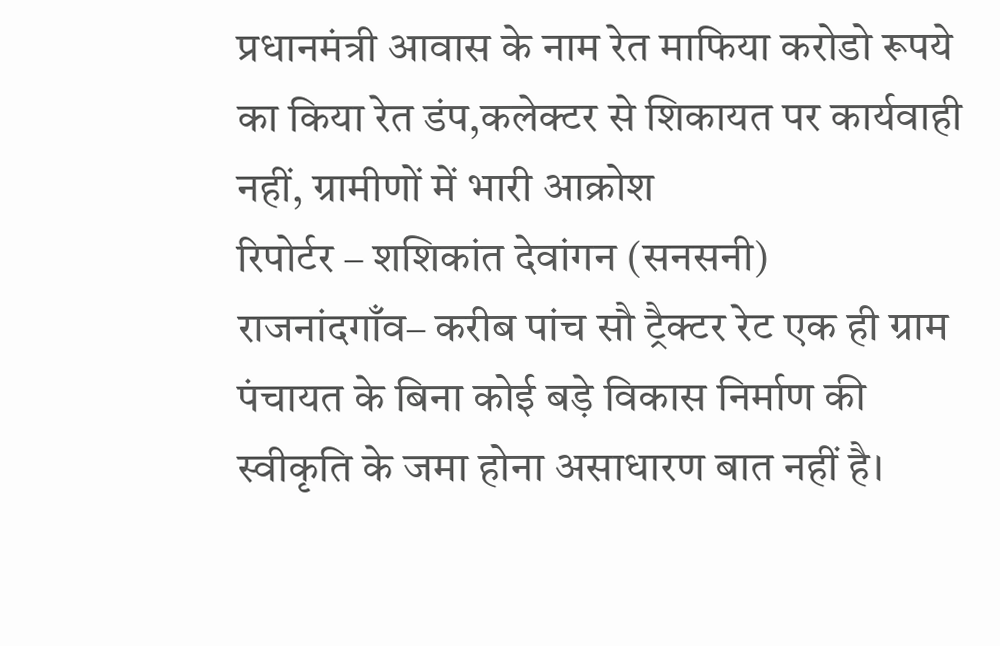प्रधानमंत्री आवास के नाम रेत माफिया करोडो रूपये का किया रेत डंप,कलेक्टर से शिकायत पर कार्यवाही नहीं, ग्रामीणों में भारी आक्रोश
रिपोर्टर – शशिकांत देवांगन (सनसनी)
राजनांदगाँव– करीब पांच सौ ट्रैक्टर रेट एक ही ग्राम पंचायत के बिना कोई बड़े विकास निर्माण की स्वीकृति के जमा होना असाधारण बात नहीं है।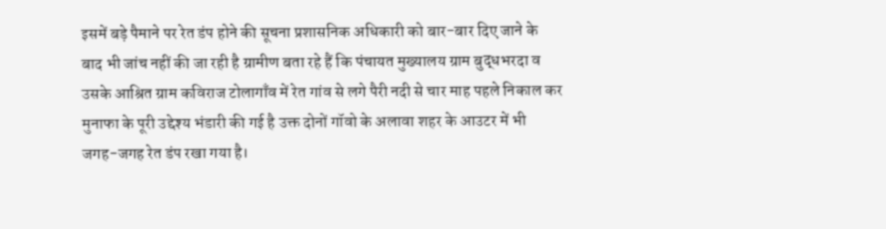इसमें बड़े पैमाने पर रेत डंप होने की सूचना प्रशासनिक अधिकारी को बार-बार दिए जाने के बाद भी जांच नहीं की जा रही है ग्रामीण बता रहे हैं कि पंचायत मुख्यालय ग्राम बुद्धभरदा व उसके आश्रित ग्राम कविराज टोलागाँव में रेत गांव से लगे पैरी नदी से चार माह पहले निकाल कर मुनाफा के पूरी उद्देश्य भंडारी की गई है उक्त दोनों गॉवो के अलावा शहर के आउटर में भी जगह-जगह रेत डंप रखा गया है।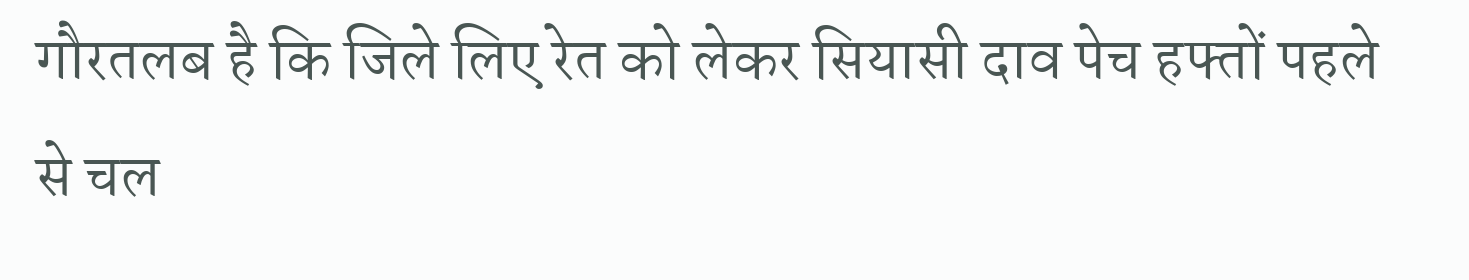गौरतलब है कि जिले लिए रेत को लेकर सियासी दाव पेच हफ्तों पहले से चल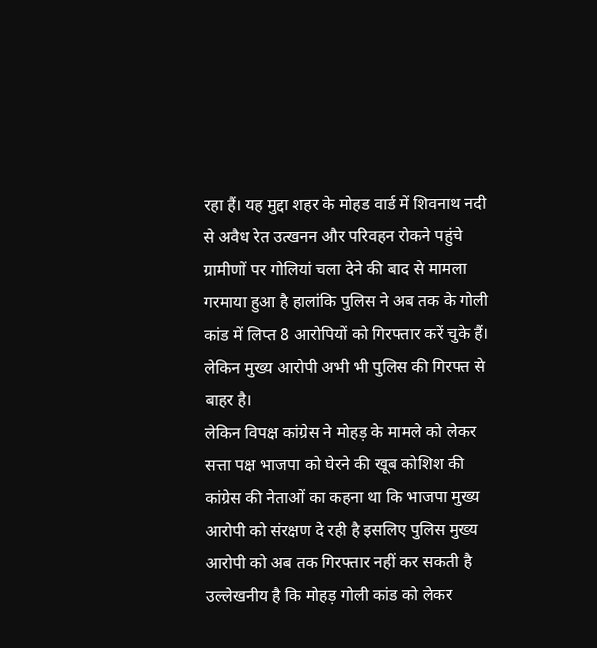रहा हैं। यह मुद्दा शहर के मोहड वार्ड में शिवनाथ नदी से अवैध रेत उत्खनन और परिवहन रोकने पहुंचे ग्रामीणों पर गोलियां चला देने की बाद से मामला गरमाया हुआ है हालांकि पुलिस ने अब तक के गोली कांड में लिप्त 8 आरोपियों को गिरफ्तार करें चुके हैं। लेकिन मुख्य आरोपी अभी भी पुलिस की गिरफ्त से बाहर है।
लेकिन विपक्ष कांग्रेस ने मोहड़ के मामले को लेकर सत्ता पक्ष भाजपा को घेरने की खूब कोशिश की कांग्रेस की नेताओं का कहना था कि भाजपा मुख्य आरोपी को संरक्षण दे रही है इसलिए पुलिस मुख्य आरोपी को अब तक गिरफ्तार नहीं कर सकती है उल्लेखनीय है कि मोहड़ गोली कांड को लेकर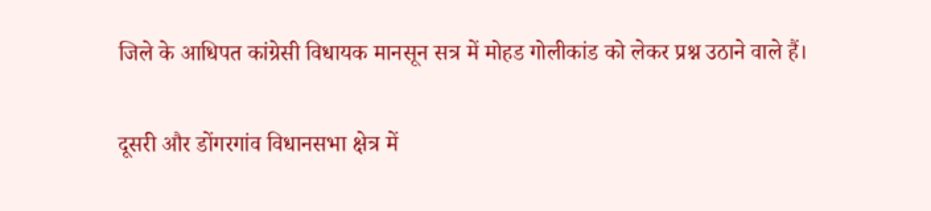जिले के आधिपत कांग्रेसी विधायक मानसून सत्र में मोहड गोलीकांड को लेकर प्रश्न उठाने वाले हैं।

दूसरी और डोंगरगांव विधानसभा क्षेत्र में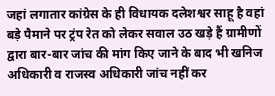जहां लगातार कांग्रेस के ही विधायक दलेशश्वर साहू है वहां बड़े पैमाने पर ट्रंप रेत को लेकर सवाल उठ खड़े हैं ग्रामीणों द्वारा बार-बार जांच की मांग किए जाने के बाद भी खनिज अधिकारी व राजस्व अधिकारी जांच नहीं कर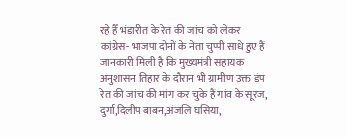रहे हैँ भंडारीत के रेत की जांच को लेकर कांग्रेस- भाजपा दोनों के नेता चुप्पी साधे हुए हैं जानकारी मिली है कि मुख्यमंत्री सहायक अनुशासन तिहार के दौरान भी ग्रामीण उक्त डंप रेत की जांच की मांग कर चुके हैं गांव के सूरज, दुर्गा,दिलीप बाबन,अंजलि घसिया,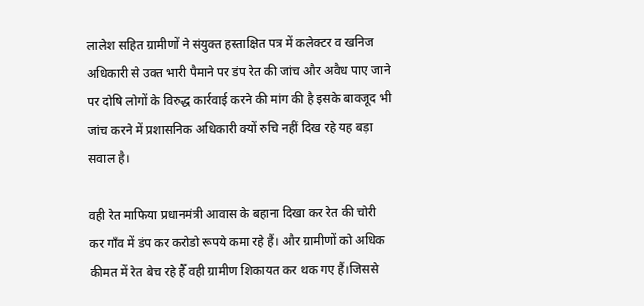लालेश सहित ग्रामीणों ने संयुक्त हस्ताक्षित पत्र में कलेक्टर व खनिज अधिकारी से उक्त भारी पैमाने पर डंप रेत की जांच और अवैध पाए जाने पर दोषि लोगों के विरुद्ध कार्रवाई करने की मांग की है इसके बावजूद भी जांच करने में प्रशासनिक अधिकारी क्यों रुचि नहीं दिख रहे यह बड़ा सवाल है।

वही रेत माफिया प्रधानमंत्री आवास के बहाना दिखा कर रेत की चोरी कर गाँव में डंप कर करोडो रूपये कमा रहे हैं। और ग्रामीणों को अधिक कीमत में रेत बेच रहे हैँ वही ग्रामीण शिकायत कर थक गए हैं।जिससे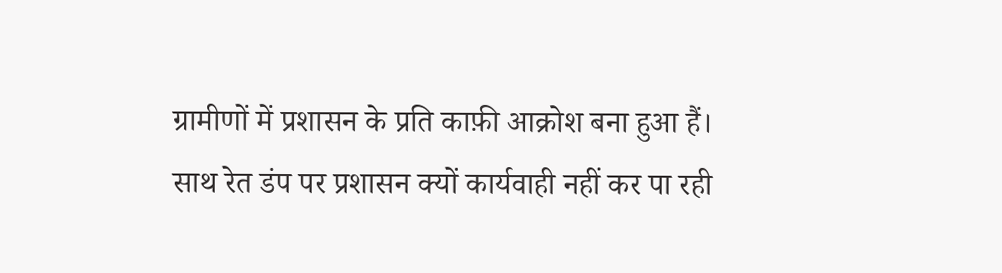ग्रामीणों में प्रशासन के प्रति काफ़ी आक्रोश बना हुआ हैं।
साथ रेत डंप पर प्रशासन क्यों कार्यवाही नहीं कर पा रही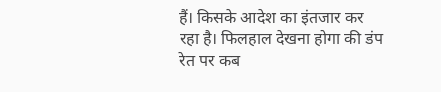हैं। किसके आदेश का इंतजार कर रहा है। फिलहाल देखना होगा की डंप रेत पर कब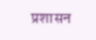प्रशासन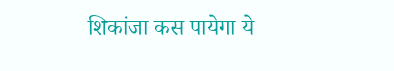शिकांजा कस पायेगा ये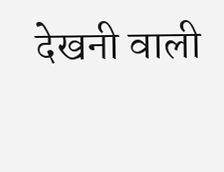देखनी वाली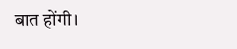बात होंगी।